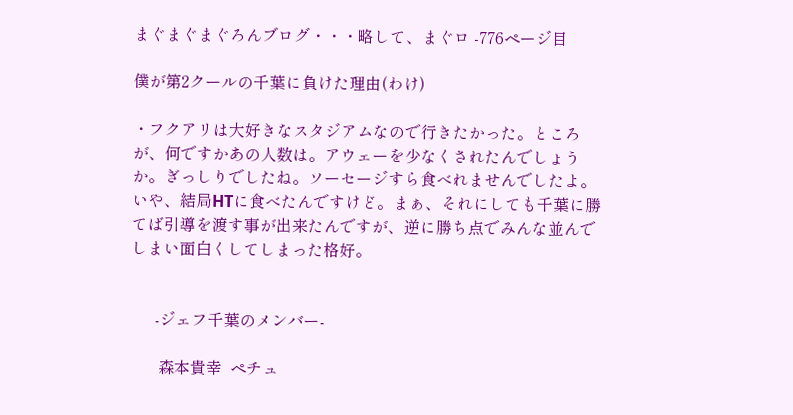まぐまぐまぐろんブログ・・・略して、まぐロ -776ページ目

僕が第2クールの千葉に負けた理由(わけ)

・フクアリは大好きなスタジアムなので行きたかった。ところが、何ですかあの人数は。アウェーを少なくされたんでしょうか。ぎっしりでしたね。ソーセージすら食べれませんでしたよ。いや、結局HTに食べたんですけど。まぁ、それにしても千葉に勝てば引導を渡す事が出来たんですが、逆に勝ち点でみんな並んでしまい面白くしてしまった格好。


      -ジェフ千葉のメンバー-

       森本貴幸  ペチュ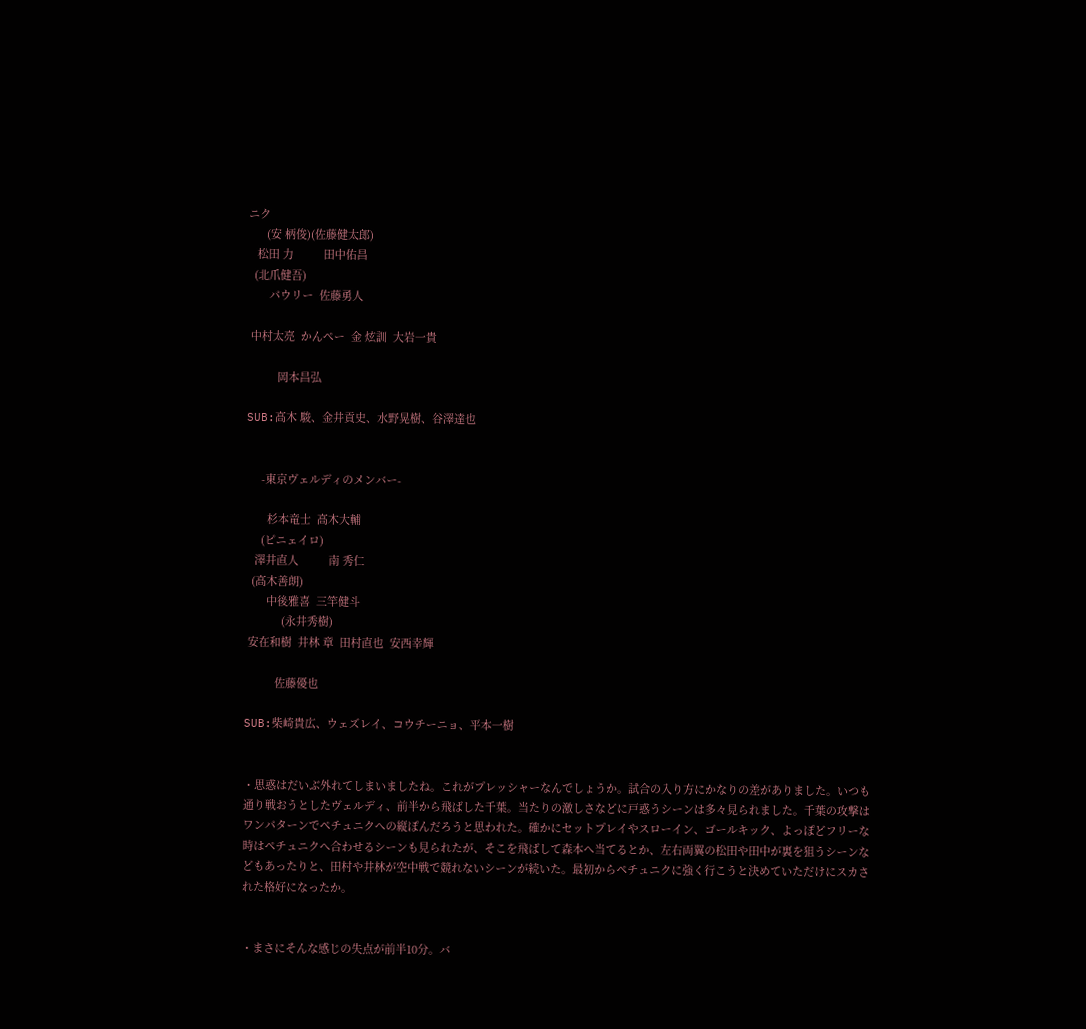ニク
      (安 柄俊)(佐藤健太郎)
   松田 力          田中佑昌
  (北爪健吾)
       パウリー  佐藤勇人

 中村太亮  かんぺー  金 炫訓  大岩一貴

          岡本昌弘

SUB:高木 駿、金井貢史、水野晃樹、谷澤達也


     -東京ヴェルディのメンバー-

       杉本竜士  高木大輔
     (ピニェイロ)
   澤井直人          南 秀仁
  (高木善朗)
       中後雅喜  三竿健斗
            (永井秀樹)
 安在和樹  井林 章  田村直也  安西幸輝

          佐藤優也

SUB:柴崎貴広、ウェズレイ、コウチーニョ、平本一樹


・思惑はだいぶ外れてしまいましたね。これがプレッシャーなんでしょうか。試合の入り方にかなりの差がありました。いつも通り戦おうとしたヴェルディ、前半から飛ばした千葉。当たりの激しさなどに戸惑うシーンは多々見られました。千葉の攻撃はワンパターンでペチュニクへの縦ぽんだろうと思われた。確かにセットプレイやスローイン、ゴールキック、よっぽどフリーな時はペチュニクへ合わせるシーンも見られたが、そこを飛ばして森本へ当てるとか、左右両翼の松田や田中が裏を狙うシーンなどもあったりと、田村や井林が空中戦で競れないシーンが続いた。最初からペチュニクに強く行こうと決めていただけにスカされた格好になったか。


・まさにそんな感じの失点が前半10分。バ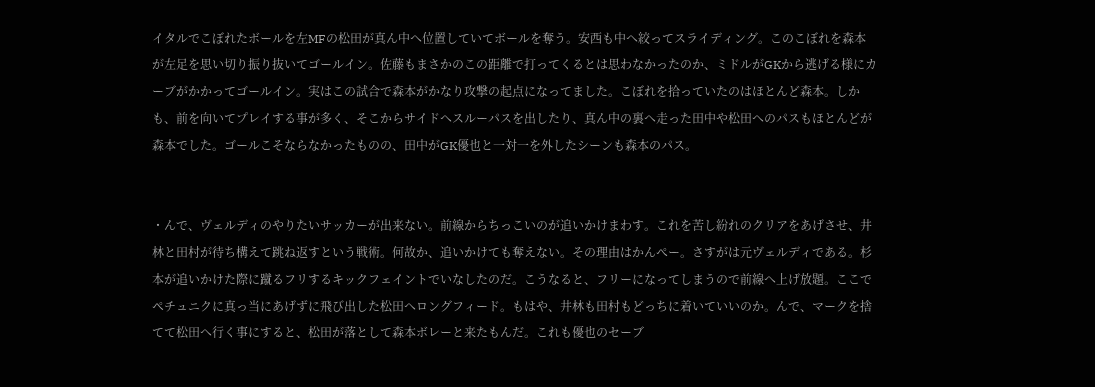イタルでこぼれたボールを左MFの松田が真ん中へ位置していてボールを奪う。安西も中へ絞ってスライディング。このこぼれを森本が左足を思い切り振り抜いてゴールイン。佐藤もまさかのこの距離で打ってくるとは思わなかったのか、ミドルがGKから逃げる様にカーブがかかってゴールイン。実はこの試合で森本がかなり攻撃の起点になってました。こぼれを拾っていたのはほとんど森本。しかも、前を向いてプレイする事が多く、そこからサイドへスルーパスを出したり、真ん中の裏へ走った田中や松田へのパスもほとんどが森本でした。ゴールこそならなかったものの、田中がGK優也と一対一を外したシーンも森本のパス。


・んで、ヴェルディのやりたいサッカーが出来ない。前線からちっこいのが追いかけまわす。これを苦し紛れのクリアをあげさせ、井林と田村が待ち構えて跳ね返すという戦術。何故か、追いかけても奪えない。その理由はかんぺー。さすがは元ヴェルディである。杉本が追いかけた際に蹴るフリするキックフェイントでいなしたのだ。こうなると、フリーになってしまうので前線へ上げ放題。ここでペチュニクに真っ当にあげずに飛び出した松田へロングフィード。もはや、井林も田村もどっちに着いていいのか。んで、マークを捨てて松田へ行く事にすると、松田が落として森本ボレーと来たもんだ。これも優也のセーブ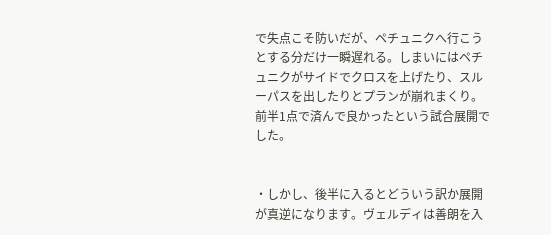で失点こそ防いだが、ペチュニクへ行こうとする分だけ一瞬遅れる。しまいにはペチュニクがサイドでクロスを上げたり、スルーパスを出したりとプランが崩れまくり。前半1点で済んで良かったという試合展開でした。


・しかし、後半に入るとどういう訳か展開が真逆になります。ヴェルディは善朗を入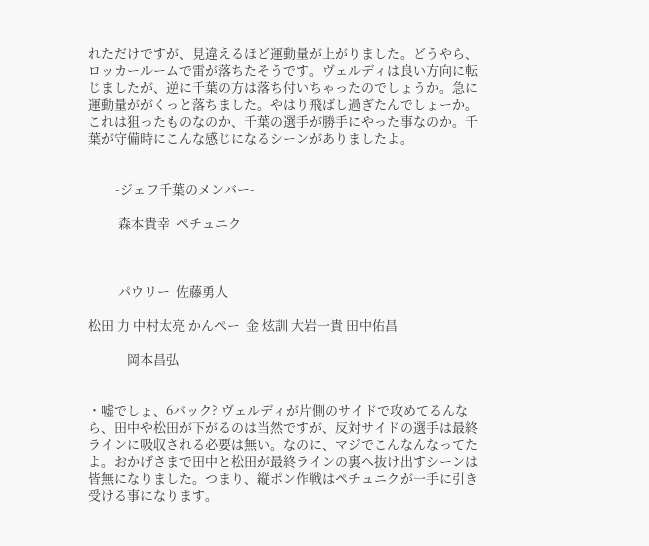れただけですが、見違えるほど運動量が上がりました。どうやら、ロッカールームで雷が落ちたそうです。ヴェルディは良い方向に転じましたが、逆に千葉の方は落ち付いちゃったのでしょうか。急に運動量ががくっと落ちました。やはり飛ばし過ぎたんでしょーか。これは狙ったものなのか、千葉の選手が勝手にやった事なのか。千葉が守備時にこんな感じになるシーンがありましたよ。


         -ジェフ千葉のメンバー-

          森本貴幸  ペチュニク



          パウリー  佐藤勇人

松田 力 中村太亮 かんぺー  金 炫訓 大岩一貴 田中佑昌

             岡本昌弘


・嘘でしょ、6バック? ヴェルディが片側のサイドで攻めてるんなら、田中や松田が下がるのは当然ですが、反対サイドの選手は最終ラインに吸収される必要は無い。なのに、マジでこんなんなってたよ。おかげさまで田中と松田が最終ラインの裏へ抜け出すシーンは皆無になりました。つまり、縦ポン作戦はペチュニクが一手に引き受ける事になります。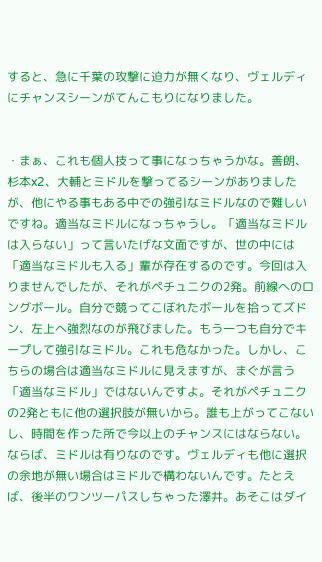すると、急に千葉の攻撃に迫力が無くなり、ヴェルディにチャンスシーンがてんこもりになりました。


・まぁ、これも個人技って事になっちゃうかな。善朗、杉本x2、大輔とミドルを撃ってるシーンがありましたが、他にやる事もある中での強引なミドルなので難しいですね。適当なミドルになっちゃうし。「適当なミドルは入らない」って言いたげな文面ですが、世の中には「適当なミドルも入る」輩が存在するのです。今回は入りませんでしたが、それがペチュニクの2発。前線へのロングボール。自分で競ってこぼれたボールを拾ってズドン、左上へ強烈なのが飛びました。もう一つも自分でキープして強引なミドル。これも危なかった。しかし、こちらの場合は適当なミドルに見えますが、まぐが言う「適当なミドル」ではないんですよ。それがペチュニクの2発ともに他の選択肢が無いから。誰も上がってこないし、時間を作った所で今以上のチャンスにはならない。ならば、ミドルは有りなのです。ヴェルディも他に選択の余地が無い場合はミドルで構わないんです。たとえば、後半のワンツーパスしちゃった澤井。あそこはダイ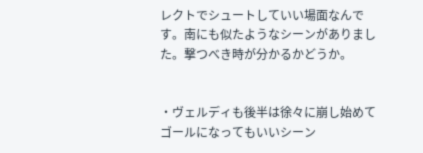レクトでシュートしていい場面なんです。南にも似たようなシーンがありました。撃つべき時が分かるかどうか。


・ヴェルディも後半は徐々に崩し始めてゴールになってもいいシーン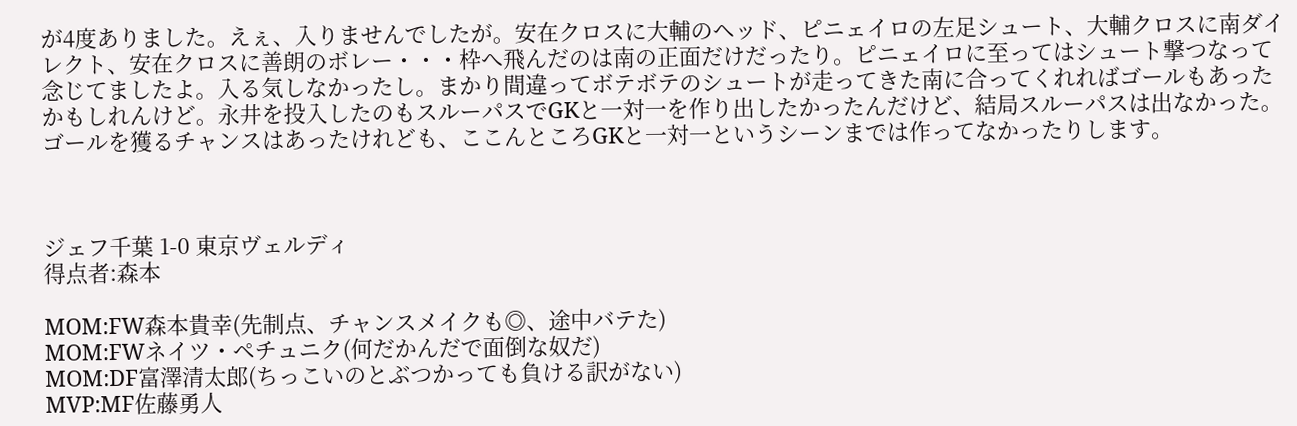が4度ありました。えぇ、入りませんでしたが。安在クロスに大輔のヘッド、ピニェイロの左足シュート、大輔クロスに南ダイレクト、安在クロスに善朗のボレー・・・枠へ飛んだのは南の正面だけだったり。ピニェイロに至ってはシュート撃つなって念じてましたよ。入る気しなかったし。まかり間違ってボテボテのシュートが走ってきた南に合ってくれればゴールもあったかもしれんけど。永井を投入したのもスルーパスでGKと一対一を作り出したかったんだけど、結局スルーパスは出なかった。ゴールを獲るチャンスはあったけれども、ここんところGKと一対一というシーンまでは作ってなかったりします。



ジェフ千葉 1-0 東京ヴェルディ
得点者:森本

MOM:FW森本貴幸(先制点、チャンスメイクも◎、途中バテた)
MOM:FWネイツ・ペチュニク(何だかんだで面倒な奴だ)
MOM:DF富澤清太郎(ちっこいのとぶつかっても負ける訳がない)
MVP:MF佐藤勇人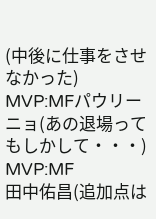(中後に仕事をさせなかった)
MVP:MFパウリーニョ(あの退場ってもしかして・・・)
MVP:MF
田中佑昌(追加点は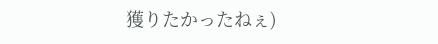獲りたかったねぇ)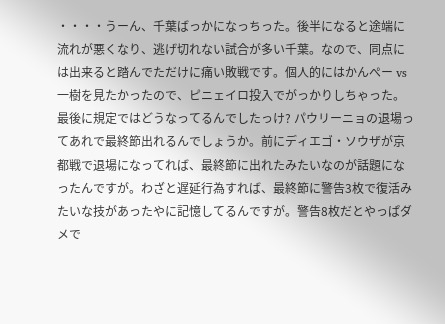・・・・うーん、千葉ばっかになっちった。後半になると途端に流れが悪くなり、逃げ切れない試合が多い千葉。なので、同点には出来ると踏んでただけに痛い敗戦です。個人的にはかんぺー vs 一樹を見たかったので、ピニェイロ投入でがっかりしちゃった。最後に規定ではどうなってるんでしたっけ? パウリーニョの退場ってあれで最終節出れるんでしょうか。前にディエゴ・ソウザが京都戦で退場になってれば、最終節に出れたみたいなのが話題になったんですが。わざと遅延行為すれば、最終節に警告3枚で復活みたいな技があったやに記憶してるんですが。警告8枚だとやっぱダメで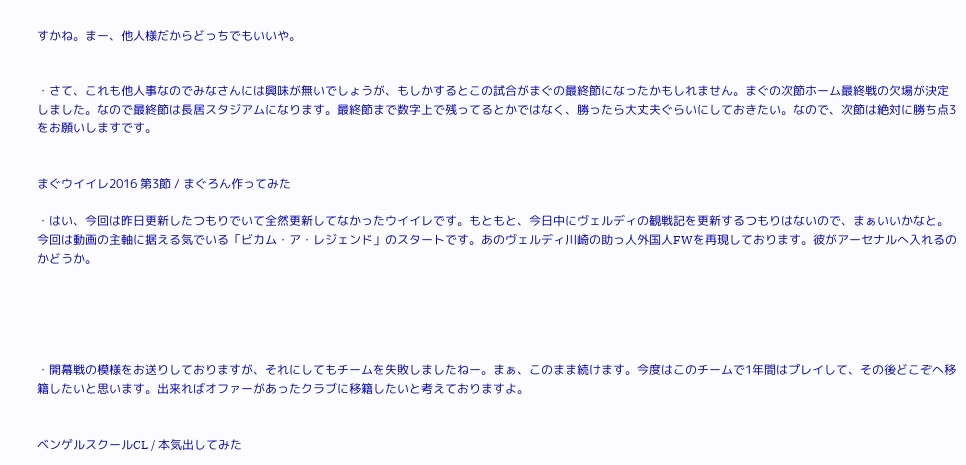すかね。まー、他人様だからどっちでもいいや。


・さて、これも他人事なのでみなさんには興味が無いでしょうが、もしかするとこの試合がまぐの最終節になったかもしれません。まぐの次節ホーム最終戦の欠場が決定しました。なので最終節は長居スタジアムになります。最終節まで数字上で残ってるとかではなく、勝ったら大丈夫ぐらいにしておきたい。なので、次節は絶対に勝ち点3をお願いしますです。


まぐウイイレ2016 第3節 / まぐろん作ってみた

・はい、今回は昨日更新したつもりでいて全然更新してなかったウイイレです。もともと、今日中にヴェルディの観戦記を更新するつもりはないので、まぁいいかなと。今回は動画の主軸に据える気でいる「ビカム・ア・レジェンド」のスタートです。あのヴェルディ川崎の助っ人外国人FWを再現しております。彼がアーセナルへ入れるのかどうか。





・開幕戦の模様をお送りしておりますが、それにしてもチームを失敗しましたねー。まぁ、このまま続けます。今度はこのチームで1年間はプレイして、その後どこぞへ移籍したいと思います。出来ればオファーがあったクラブに移籍したいと考えておりますよ。


ベンゲルスクールCL / 本気出してみた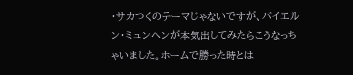・サカつくのテーマじゃないですが、バイエルン・ミュンヘンが本気出してみたらこうなっちゃいました。ホームで勝った時とは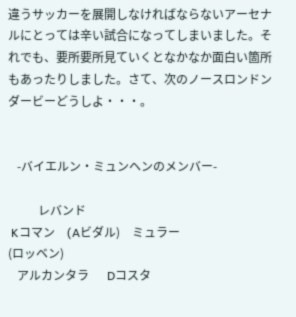違うサッカーを展開しなければならないアーセナルにとっては辛い試合になってしまいました。それでも、要所要所見ていくとなかなか面白い箇所もあったりしました。さて、次のノースロンドンダービーどうしよ・・・。


   -バイエルン・ミュンヘンのメンバー-

          レバンド
 Kコマン    (Aビダル)    ミュラー
(ロッベン)
   アルカンタラ      Dコスタ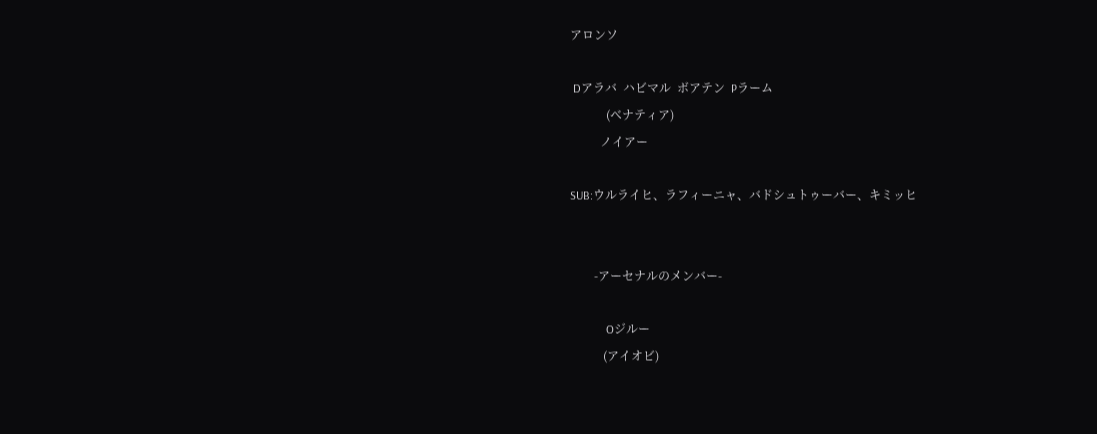アロンソ

 Dアラバ  ハビマル  ボアテン  Pラーム
            (ベナティア)
          ノイアー

SUB:ウルライヒ、ラフィーニャ、バドシュトゥーバー、キミッヒ


        -アーセナルのメンバー-

            Oジルー
           (アイオビ)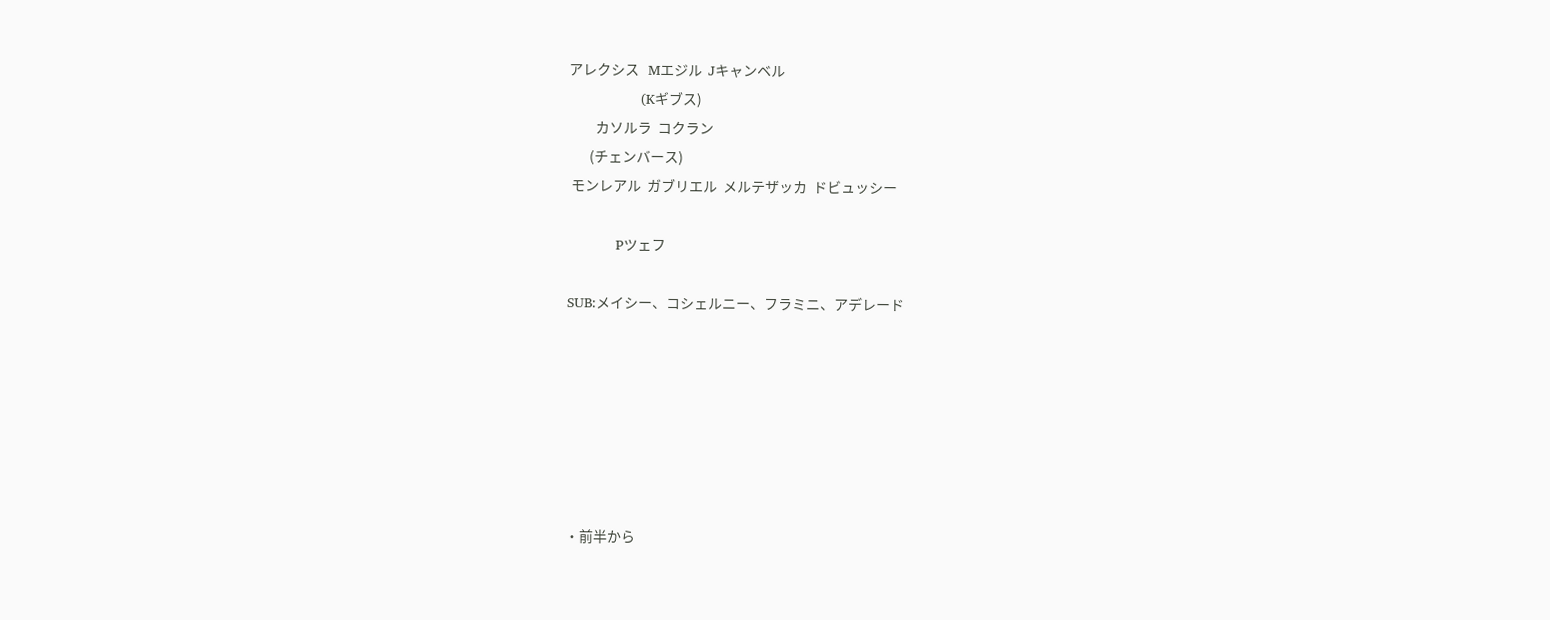アレクシス   Mエジル  Jキャンベル
                  (Kギブス)
         カソルラ  コクラン
       (チェンバース)
 モンレアル  ガブリエル  メルテザッカ  ドビュッシー

            Pツェフ

SUB:メイシー、コシェルニー、フラミニ、アデレード







・前半から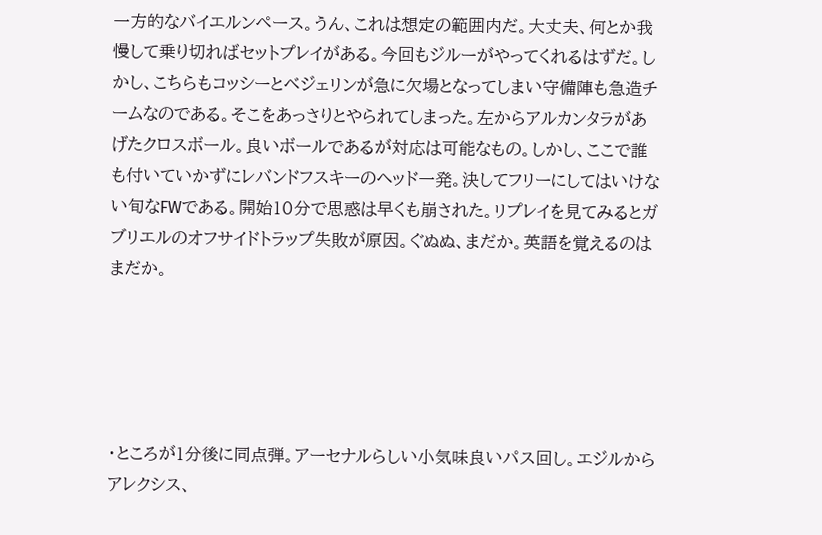一方的なバイエルンペース。うん、これは想定の範囲内だ。大丈夫、何とか我慢して乗り切ればセットプレイがある。今回もジルーがやってくれるはずだ。しかし、こちらもコッシーとベジェリンが急に欠場となってしまい守備陣も急造チームなのである。そこをあっさりとやられてしまった。左からアルカンタラがあげたクロスボール。良いボールであるが対応は可能なもの。しかし、ここで誰も付いていかずにレバンドフスキーのヘッド一発。決してフリーにしてはいけない旬なFWである。開始10分で思惑は早くも崩された。リプレイを見てみるとガブリエルのオフサイドトラップ失敗が原因。ぐぬぬ、まだか。英語を覚えるのはまだか。





・ところが1分後に同点弾。アーセナルらしい小気味良いパス回し。エジルからアレクシス、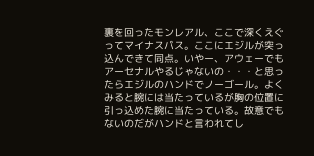裏を回ったモンレアル、ここで深くえぐってマイナスパス。ここにエジルが突っ込んできて同点。いやー、アウェーでもアーセナルやるじゃないの・・・と思ったらエジルのハンドでノーゴール。よくみると腕には当たっているが胸の位置に引っ込めた腕に当たっている。故意でもないのだがハンドと言われてし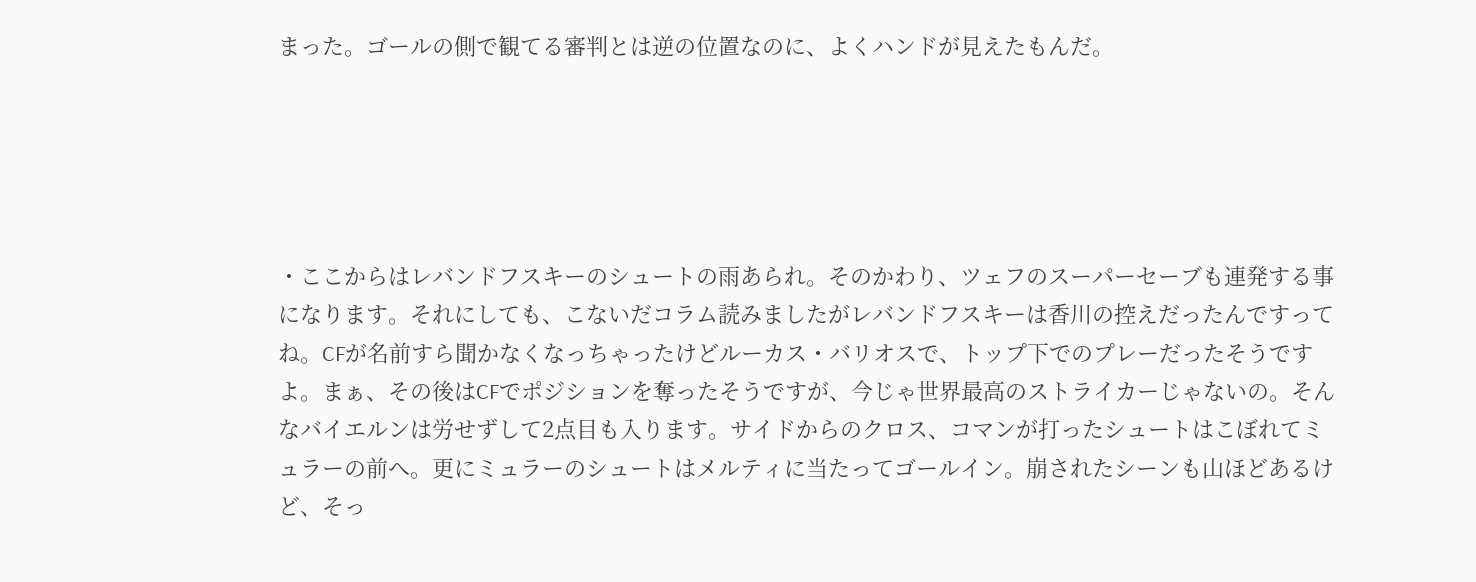まった。ゴールの側で観てる審判とは逆の位置なのに、よくハンドが見えたもんだ。





・ここからはレバンドフスキーのシュートの雨あられ。そのかわり、ツェフのスーパーセーブも連発する事になります。それにしても、こないだコラム読みましたがレバンドフスキーは香川の控えだったんですってね。CFが名前すら聞かなくなっちゃったけどルーカス・バリオスで、トップ下でのプレーだったそうですよ。まぁ、その後はCFでポジションを奪ったそうですが、今じゃ世界最高のストライカーじゃないの。そんなバイエルンは労せずして2点目も入ります。サイドからのクロス、コマンが打ったシュートはこぼれてミュラーの前へ。更にミュラーのシュートはメルティに当たってゴールイン。崩されたシーンも山ほどあるけど、そっ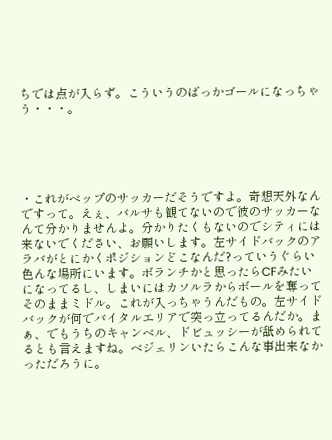ちでは点が入らず。こういうのばっかゴールになっちゃう・・・。





・これがベップのサッカーだそうですよ。奇想天外なんですって。えぇ、バルサも観てないので彼のサッカーなんて分かりませんよ。分かりたくもないのでシティには来ないでください、お願いします。左サイドバックのアラバがとにかくポジションどこなんだ?っていうぐらい色んな場所にいます。ボランチかと思ったらCFみたいになってるし、しまいにはカソルラからボールを奪ってそのままミドル。これが入っちゃうんだもの。左サイドバックが何でバイタルエリアで突っ立ってるんだか。まぁ、でもうちのキャンベル、ドビュッシーが舐められてるとも言えますね。ベジェリンいたらこんな事出来なかっただろうに。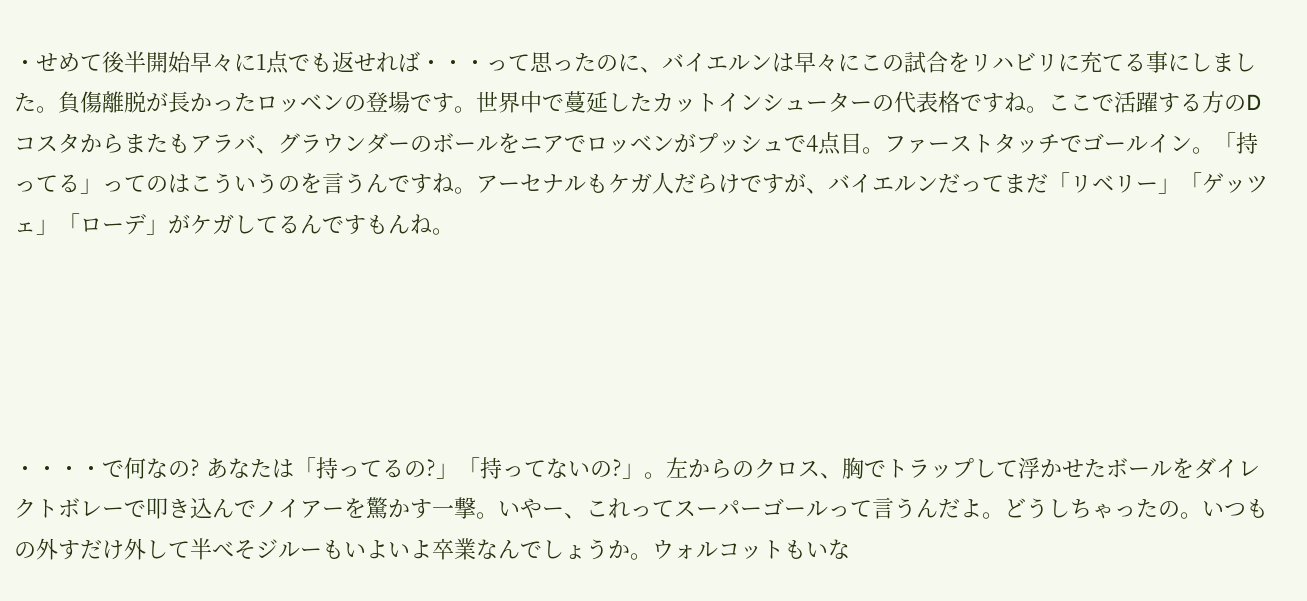・せめて後半開始早々に1点でも返せれば・・・って思ったのに、バイエルンは早々にこの試合をリハビリに充てる事にしました。負傷離脱が長かったロッベンの登場です。世界中で蔓延したカットインシューターの代表格ですね。ここで活躍する方のDコスタからまたもアラバ、グラウンダーのボールをニアでロッベンがプッシュで4点目。ファーストタッチでゴールイン。「持ってる」ってのはこういうのを言うんですね。アーセナルもケガ人だらけですが、バイエルンだってまだ「リベリー」「ゲッツェ」「ローデ」がケガしてるんですもんね。





・・・・で何なの? あなたは「持ってるの?」「持ってないの?」。左からのクロス、胸でトラップして浮かせたボールをダイレクトボレーで叩き込んでノイアーを驚かす一撃。いやー、これってスーパーゴールって言うんだよ。どうしちゃったの。いつもの外すだけ外して半べそジルーもいよいよ卒業なんでしょうか。ウォルコットもいな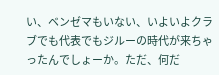い、ベンゼマもいない、いよいよクラブでも代表でもジルーの時代が来ちゃったんでしょーか。ただ、何だ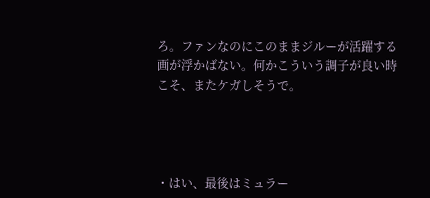ろ。ファンなのにこのままジルーが活躍する画が浮かばない。何かこういう調子が良い時こそ、またケガしそうで。




・はい、最後はミュラー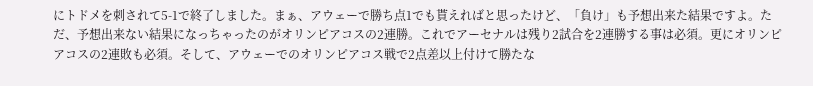にトドメを刺されて5-1で終了しました。まぁ、アウェーで勝ち点1でも貰えればと思ったけど、「負け」も予想出来た結果ですよ。ただ、予想出来ない結果になっちゃったのがオリンピアコスの2連勝。これでアーセナルは残り2試合を2連勝する事は必須。更にオリンピアコスの2連敗も必須。そして、アウェーでのオリンピアコス戦で2点差以上付けて勝たな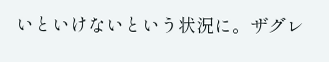いといけないという状況に。ザグレ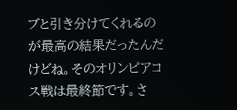ブと引き分けてくれるのが最高の結果だったんだけどね。そのオリンピアコス戦は最終節です。さ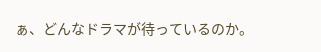ぁ、どんなドラマが待っているのか。